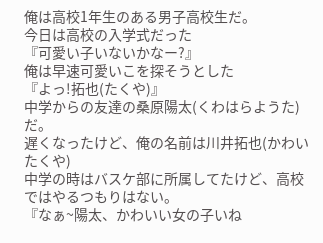俺は高校1年生のある男子高校生だ。
今日は高校の入学式だった
『可愛い子いないかなー?』
俺は早速可愛いこを探そうとした
『よっ!拓也(たくや)』
中学からの友達の桑原陽太(くわはらようた)だ。
遅くなったけど、俺の名前は川井拓也(かわいたくや)
中学の時はバスケ部に所属してたけど、高校ではやるつもりはない。
『なぁ~陽太、かわいい女の子いね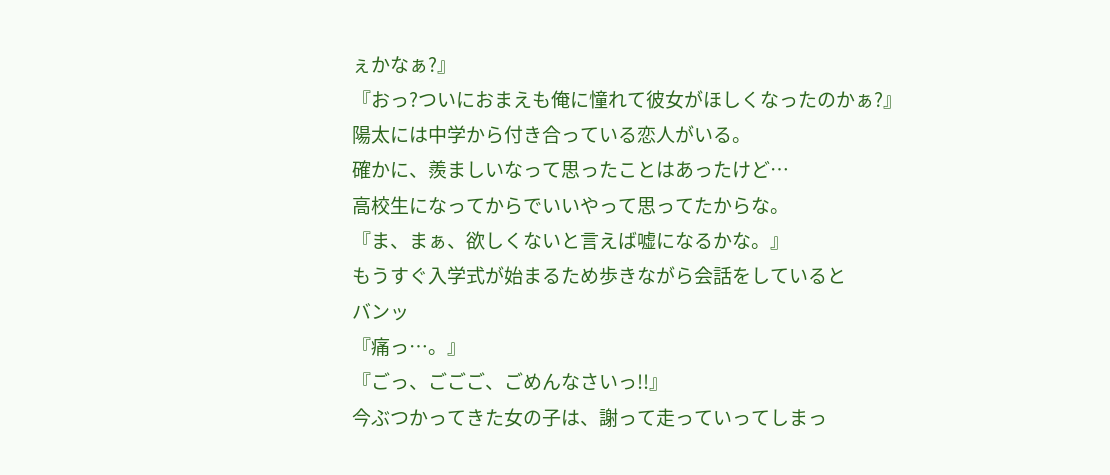ぇかなぁ?』
『おっ?ついにおまえも俺に憧れて彼女がほしくなったのかぁ?』
陽太には中学から付き合っている恋人がいる。
確かに、羨ましいなって思ったことはあったけど…
高校生になってからでいいやって思ってたからな。
『ま、まぁ、欲しくないと言えば嘘になるかな。』
もうすぐ入学式が始まるため歩きながら会話をしていると
バンッ
『痛っ…。』
『ごっ、ごごご、ごめんなさいっ!!』
今ぶつかってきた女の子は、謝って走っていってしまっ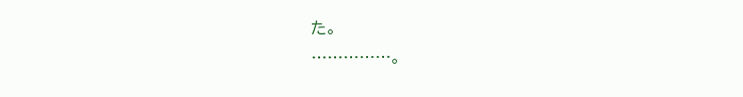た。
……………。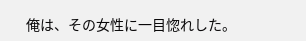俺は、その女性に一目惚れした。